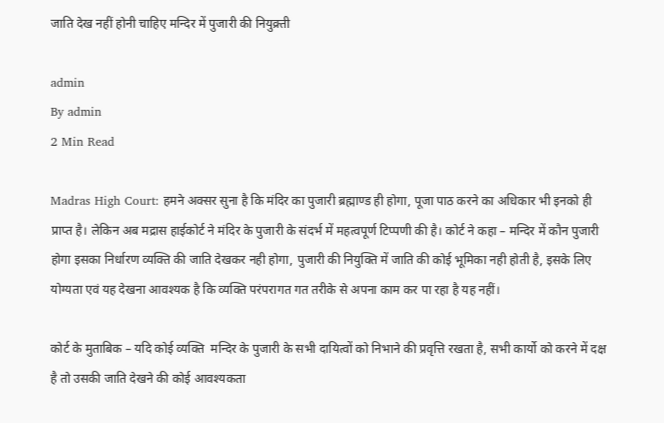जाति देख नहीं होनी चाहिए मन्दिर में पुजारी की नियुक्र्ती

admin
By admin
2 Min Read

Madras High Court: हमने अक्सर सुना है कि मंदिर का पुजारी ब्रह्माण्ड ही होगा, पूजा पाठ करने का अधिकार भी इनको ही प्राप्त है। लेकिन अब मद्रास हाईकोर्ट ने मंदिर के पुजारी के संदर्भ में महत्वपूर्ण टिप्पणी की है। कोर्ट ने कहा – मन्दिर में कौन पुजारी होगा इसका निर्धारण व्यक्ति की जाति देखकर नही होगा, पुजारी की नियुक्ति में जाति की कोई भूमिका नही होती है, इसके लिए योग्यता एवं यह देखना आवश्यक है कि व्यक्ति परंपरागत गत तरीके से अपना काम कर पा रहा है यह नहीं।

कोर्ट के मुताबिक – यदि कोई व्यक्ति  मन्दिर के पुजारी के सभी दायित्वों को निभाने की प्रवृत्ति रखता है, सभी कार्यो को करने में दक्ष है तो उसकी जाति देखने की कोई आवश्यकता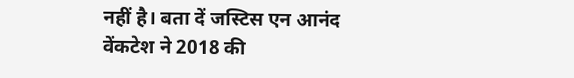नहीं है। बता दें जस्टिस एन आनंद वेंकटेश ने 2018 की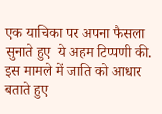एक याचिका पर अपना फैसला सुनाते हुए  ये अहम टिप्पणी की. इस मामले में जाति को आधार बताते हुए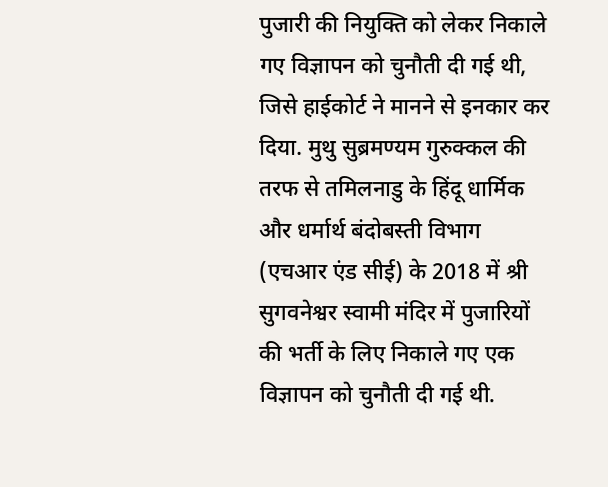पुजारी की नियुक्ति को लेकर निकाले गए विज्ञापन को चुनौती दी गई थी, जिसे हाईकोर्ट ने मानने से इनकार कर दिया. मुथु सुब्रमण्यम गुरुक्कल की तरफ से तमिलनाडु के हिंदू धार्मिक और धर्मार्थ बंदोबस्ती विभाग (एचआर एंड सीई) के 2018 में श्री सुगवनेश्वर स्वामी मंदिर में पुजारियों की भर्ती के लिए निकाले गए एक विज्ञापन को चुनौती दी गई थी.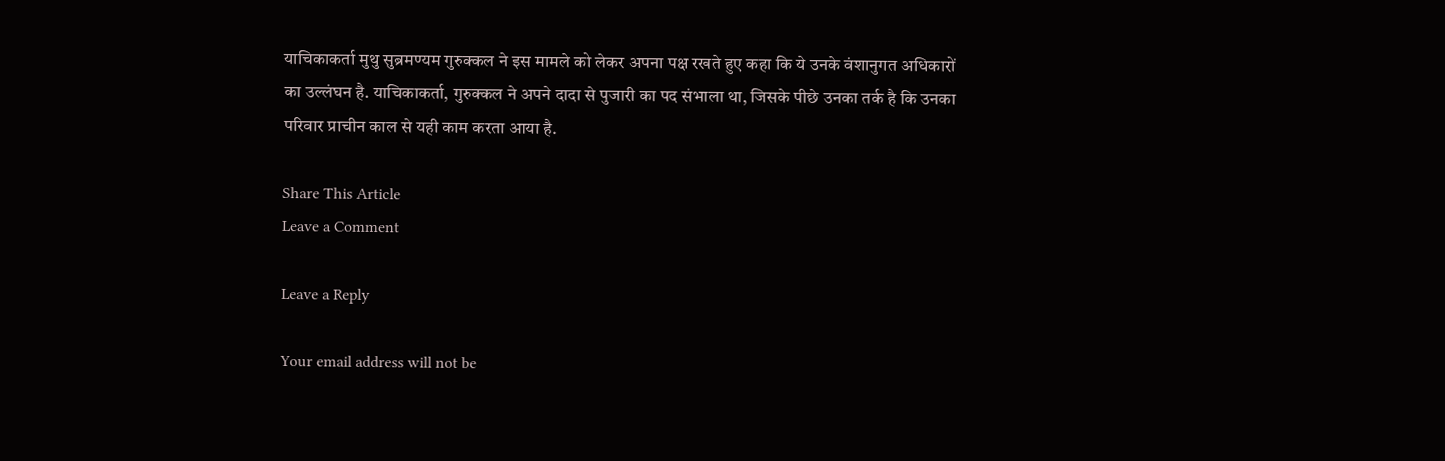याचिकाकर्ता मुथु सुब्रमण्यम गुरुक्कल ने इस मामले को लेकर अपना पक्ष रखते हुए कहा कि ये उनके वंशानुगत अधिकारों का उल्लंघन है. याचिकाकर्ता, गुरुक्कल ने अपने दादा से पुजारी का पद संभाला था, जिसके पीछे उनका तर्क है कि उनका परिवार प्राचीन काल से यही काम करता आया है.

Share This Article
Leave a Comment

Leave a Reply

Your email address will not be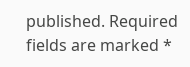published. Required fields are marked *